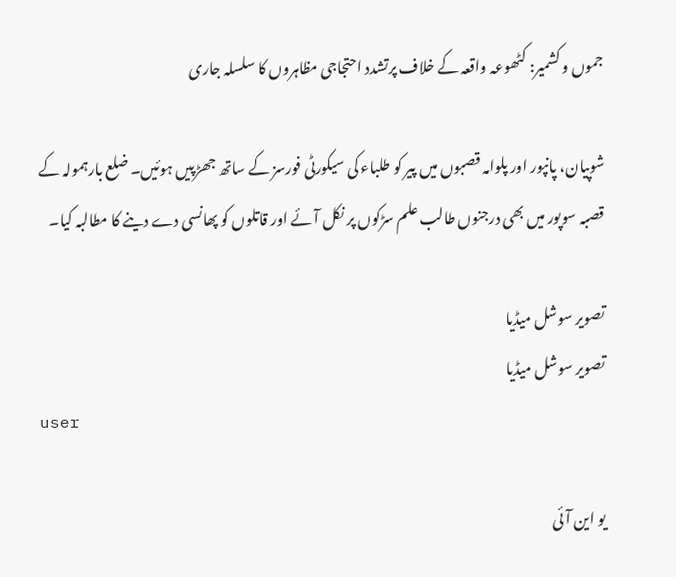جموں و کشمیر: کٹھوعہ واقعہ کے خلاف پرتشدد احتجاجی مظاہروں کا سلسلہ جاری

شوپیان، پانپور اور پلوامہ قصبوں میں پیر کو طلباء کی سیکورٹی فورسز کے ساتھ جھڑپیں ہوئیں۔ ضلع بارہمولہ کے قصبہ سوپور میں بھی درجنوں طالب علم سڑکوں پر نکل آئے اور قاتلوں کو پھانسی دے دینے کا مطالبہ کیا۔

تصویر سوشل میڈیا
تصویر سوشل میڈیا
user

یو این آئی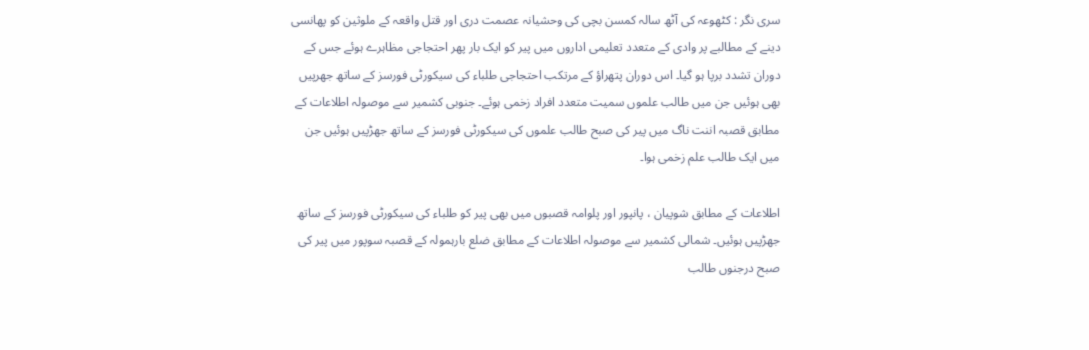سری نگر : کٹھوعہ کی آٹھ سالہ کمسن بچی کی وحشیانہ عصمت دری اور قتل واقعہ کے ملوثین کو پھانسی دینے کے مطالبے پر وادی کے متعدد تعلیمی اداروں میں پیر کو ایک بار پھر احتجاجی مظاہرے ہوئے جس کے دوران تشدد برپا ہو گیا۔ اس دوران پتھراؤ کے مرتکب احتجاجی طلباء کی سیکورٹی فورسز کے ساتھ جھرپیں بھی ہوئیں جن میں طالب علموں سمیت متعدد افراد زخمی ہوئے۔ جنوبی کشمیر سے موصولہ اطلاعات کے مطابق قصبہ اننت ناگ میں پیر کی صبح طالب علموں کی سیکورٹی فورسز کے ساتھ جھڑپیں ہوئیں جن میں ایک طالب علم زخمی ہوا۔

اطلاعات کے مطابق شوپیان ، پانپور اور پلوامہ قصبوں میں بھی پیر کو طلباء کی سیکورٹی فورسز کے ساتھ جھڑپیں ہوئیں۔ شمالی کشمیر سے موصولہ اطلاعات کے مطابق ضلع بارہمولہ کے قصبہ سوپور میں پیر کی صبح درجنوں طالب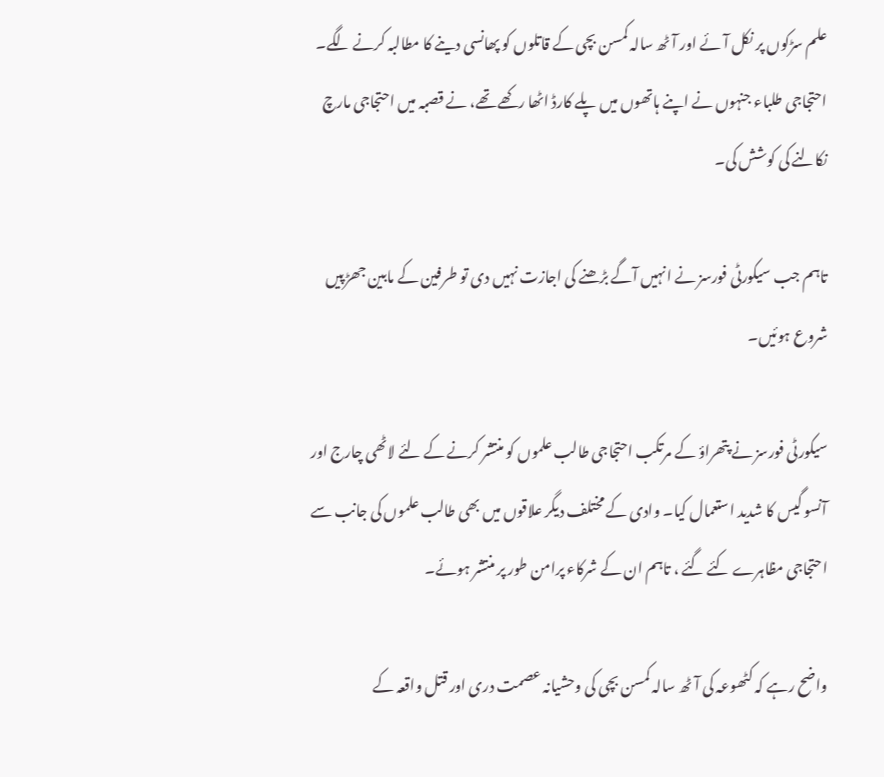علم سڑکوں پر نکل آئے اور آٹھ سالہ کمسن بچی کے قاتلوں کو پھانسی دینے کا مطالبہ کرنے لگے۔ احتجاجی طلباء جنہوں نے اپنے ہاتھوں میں پلے کارڈ اٹھا رکھے تھے، نے قصبہ میں احتجاجی مارچ نکالنے کی کوشش کی۔

تاہم جب سیکورٹی فورسز نے انہیں آگے بڑھنے کی اجازت نہیں دی تو طرفین کے مابین جھڑپیں شروع ہوئیں۔

سیکورٹی فورسز نے پتھراؤ کے مرتکب احتجاجی طالب علموں کو منتشر کرنے کے لئے لاٹھی چارج اور آنسو گیس کا شدید استعمال کیا۔ وادی کے مختلف دیگر علاقوں میں بھی طالب علموں کی جانب سے احتجاجی مظاہرے کئے گئے ، تاہم ان کے شرکاء پرامن طور پر منتشر ہوئے۔

واضح رہے کہ کٹھوعہ کی آٹھ سالہ کمسن بچی کی وحشیانہ عصمت دری اور قتل واقعہ کے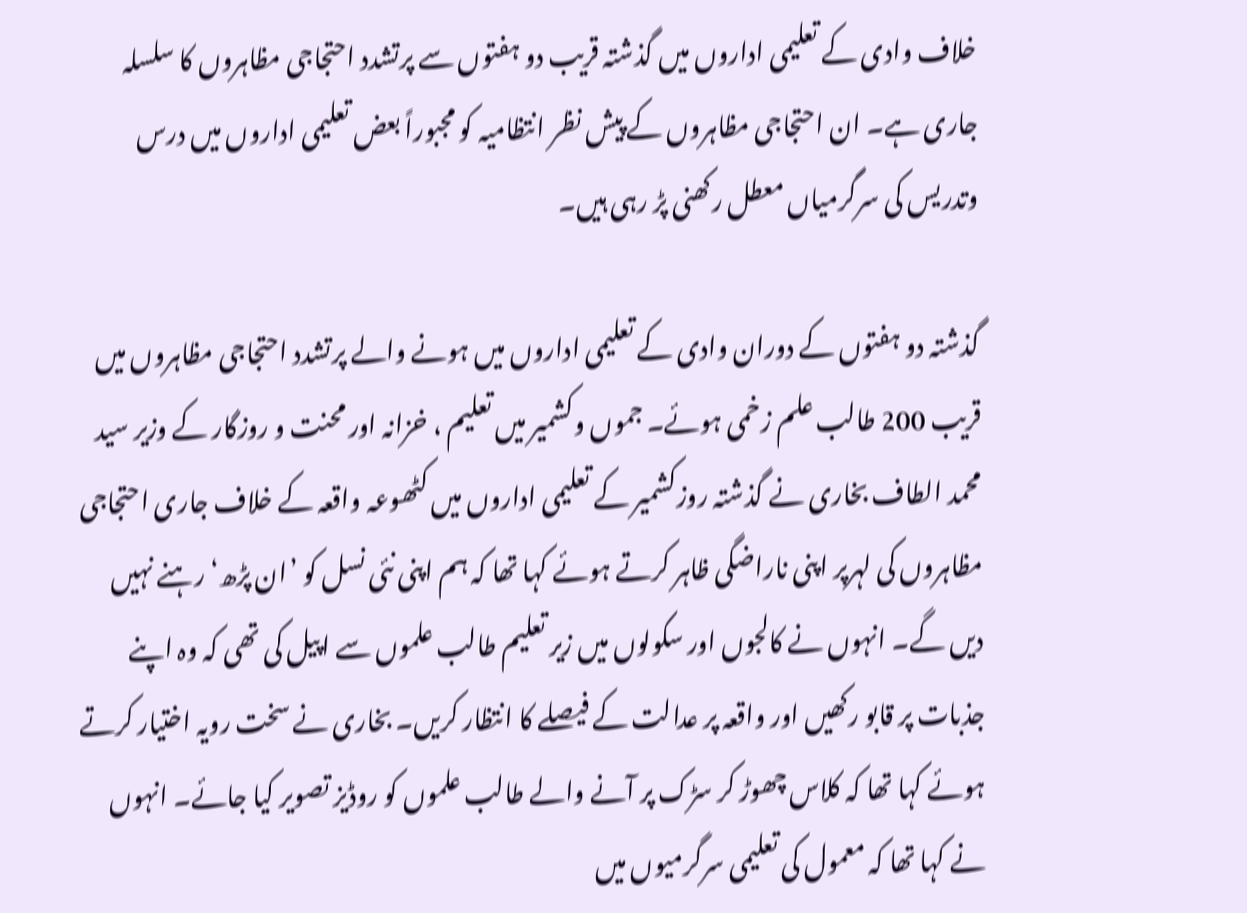خلاف وادی کے تعلیمی اداروں میں گذشتہ قریب دو ہفتوں سے پرتشدد احتجاجی مظاہروں کا سلسلہ جاری ہے۔ ان احتجاجی مظاہروں کے پیش نظر انتظامیہ کو مجبوراً بعض تعلیمی اداروں میں درس وتدریس کی سرگرمیاں معطل رکھنی پڑ رہی ہیں۔

گذشتہ دو ہفتوں کے دوران وادی کے تعلیمی اداروں میں ہونے والے پرتشدد احتجاجی مظاہروں میں قریب 200 طالب علم زخمی ہوئے۔ جموں وکشمیر میں تعلیم ، خزانہ اور محنت و روزگار کے وزیر سید محمد الطاف بخاری نے گذشتہ روزکشمیر کے تعلیمی اداروں میں کٹھوعہ واقعہ کے خلاف جاری احتجاجی مظاہروں کی لہرپر اپنی ناراضگی ظاہر کرتے ہوئے کہا تھا کہ ہم اپنی نئی نسل کو ’ان پڑھ‘ رہنے نہیں دیں گے۔ انہوں نے کالجوں اور سکولوں میں زیر تعلیم طالب علموں سے اپیل کی تھی کہ وہ اپنے جذبات پر قابو رکھیں اور واقعہ پر عدالت کے فیصلے کا انتظار کریں۔ بخاری نے سخت رویہ اختیار کرتے ہوئے کہا تھا کہ کلاس چھوڑ کر سڑک پر آنے والے طالب علموں کو روڈیز تصویر کیا جائے۔ انہوں نے کہا تھا کہ معمول کی تعلیمی سرگرمیوں میں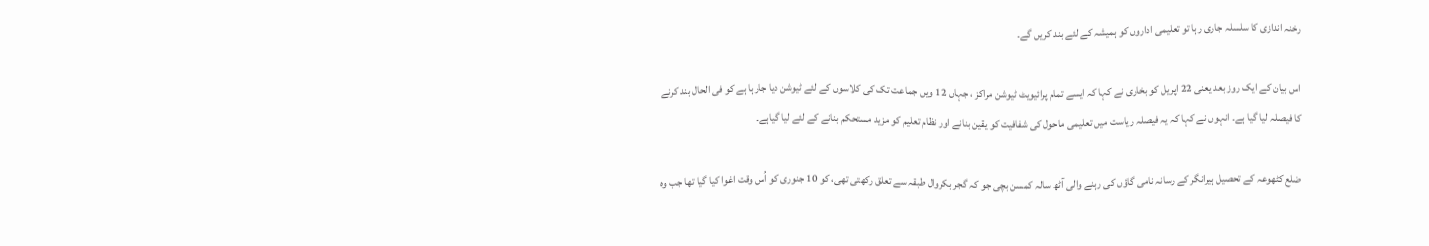رخنہ اندازی کا سلسلہ جاری رہا تو تعلیمی اداروں کو ہمیشہ کے لئے بند کریں گے۔

اس بیان کے ایک روز بعد یعنی 22 اپریل کو بخاری نے کہا کہ ایسے تمام پرائیویٹ ٹیوشن مراکز ، جہاں 12 ویں جماعت تک کی کلاسوں کے لئے ٹیوشن دیا جارہا ہے کو فی الحال بند کرنے کا فیصلہ لیا گیا ہے۔ انہوں نے کہا کہ یہ فیصلہ ریاست میں تعلیمی ماحول کی شفافیت کو یقین بنانے اور نظام تعلیم کو مزید مستحکم بنانے کے لئے لیا گیاہے۔

ضلع کٹھوعہ کے تحصیل ہیرانگر کے رسانہ نامی گاؤں کی رہنے والی آٹھ سالہ کمسن بچی جو کہ گجر بکروال طبقہ سے تعلق رکھتی تھی، کو 10 جنوری کو اُس وقت اغوا کیا گیا تھا جب وہ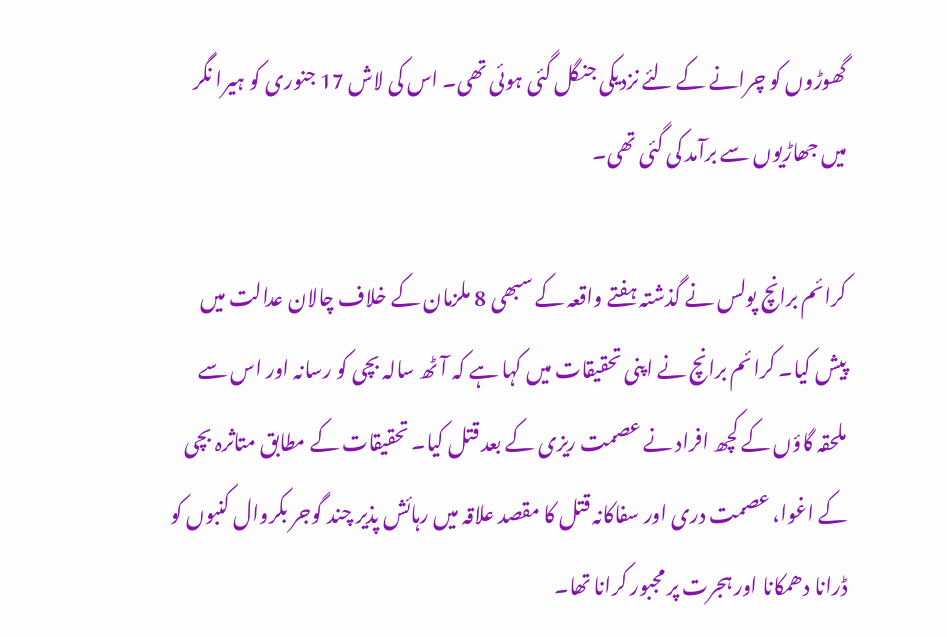گھوڑوں کو چرانے کے لئے نزدیکی جنگل گئی ہوئی تھی۔ اس کی لاش 17 جنوری کو ہیرا نگر میں جھاڑیوں سے برآمد کی گئی تھی۔

کرائم برانچ پولس نے گذشتہ ہفتے واقعہ کے سبھی 8 ملزمان کے خلاف چالان عدالت میں پیش کیا۔ کرائم برانچ نے اپنی تحقیقات میں کہا ہے کہ آٹھ سالہ بچی کو رسانہ اور اس سے ملحقہ گاؤں کے کچھ افراد نے عصمت ریزی کے بعد قتل کیا۔ تحقیقات کے مطابق متاثرہ بچی کے اغوا، عصمت دری اور سفاکانہ قتل کا مقصد علاقہ میں رہائش پذیر چند گوجر بکروال کنبوں کو ڈرانا دھمکانا اور ہجرت پر مجبور کرانا تھا۔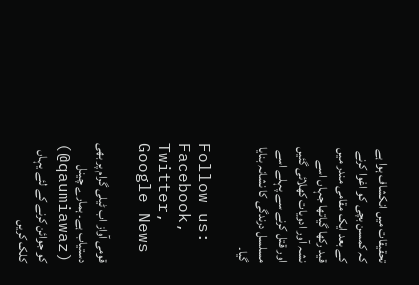تحقیقات میں انکشاف ہوا ہے کہ کمسن بچی کو اغوا کرنے کے بعد ایک مقامی مندر میں قید رکھا گیاتھا جہاں اسے نشہ آور ادویات کھلائی گئیں اور قتل کرنے سے پہلے اسے مسلسل درندگی کا نشانہ بنایا گیا۔

Follow us: Facebook, Twitter, Google News

قومی آواز اب ٹیلی گرام پر بھی دستیاب ہے۔ ہمارے چینل (qaumiawaz@) کو جوائن کرنے کے لئے یہاں کلک کریں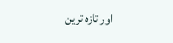اور تازہ ترین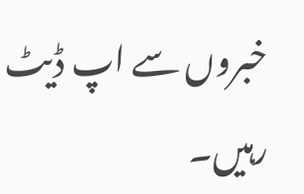خبروں سے اپ ڈیٹ رہیں۔